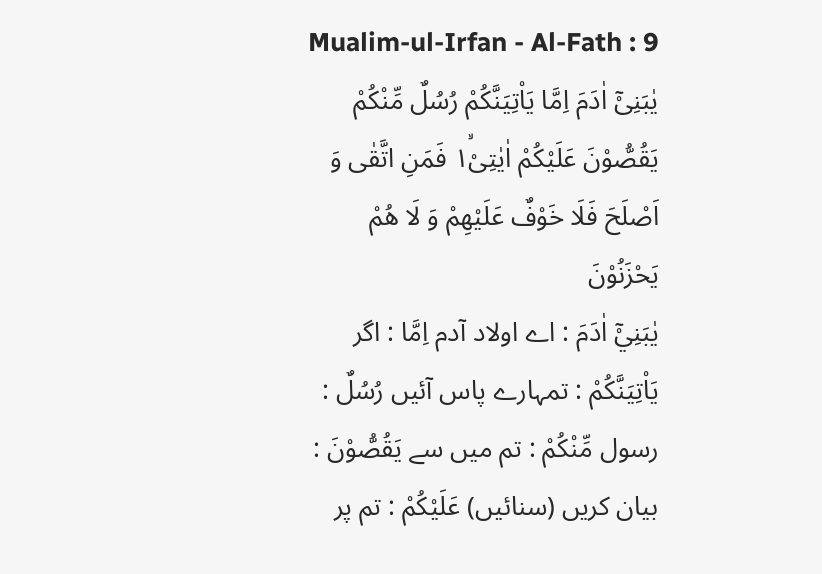Mualim-ul-Irfan - Al-Fath : 9
یٰبَنِیْۤ اٰدَمَ اِمَّا یَاْتِیَنَّكُمْ رُسُلٌ مِّنْكُمْ یَقُصُّوْنَ عَلَیْكُمْ اٰیٰتِیْ١ۙ فَمَنِ اتَّقٰى وَ اَصْلَحَ فَلَا خَوْفٌ عَلَیْهِمْ وَ لَا هُمْ یَحْزَنُوْنَ
يٰبَنِيْٓ اٰدَمَ : اے اولاد آدم اِمَّا : اگر يَاْتِيَنَّكُمْ : تمہارے پاس آئیں رُسُلٌ : رسول مِّنْكُمْ : تم میں سے يَقُصُّوْنَ : بیان کریں (سنائیں) عَلَيْكُمْ : تم پر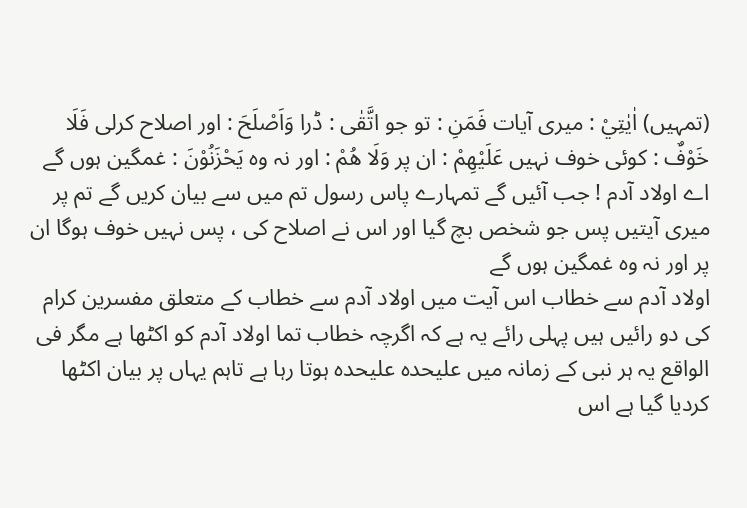(تمہیں) اٰيٰتِيْ : میری آیات فَمَنِ : تو جو اتَّقٰى : ڈرا وَاَصْلَحَ : اور اصلاح کرلی فَلَا خَوْفٌ : کوئی خوف نہیں عَلَيْهِمْ : ان پر وَلَا هُمْ : اور نہ وہ يَحْزَنُوْنَ : غمگین ہوں گے
اے اولاد آدم ! جب آئیں گے تمہارے پاس رسول تم میں سے بیان کریں گے تم پر میری آیتیں پس جو شخص بچ گیا اور اس نے اصلاح کی ، پس نہیں خوف ہوگا ان پر اور نہ وہ غمگین ہوں گے
اولاد آدم سے خطاب اس آیت میں اولاد آدم سے خطاب کے متعلق مفسرین کرام کی دو رائیں ہیں پہلی رائے یہ ہے کہ اگرچہ خطاب تما اولاد آدم کو اکٹھا ہے مگر فی الواقع یہ ہر نبی کے زمانہ میں علیحدہ علیحدہ ہوتا رہا ہے تاہم یہاں پر بیان اکٹھا کردیا گیا ہے اس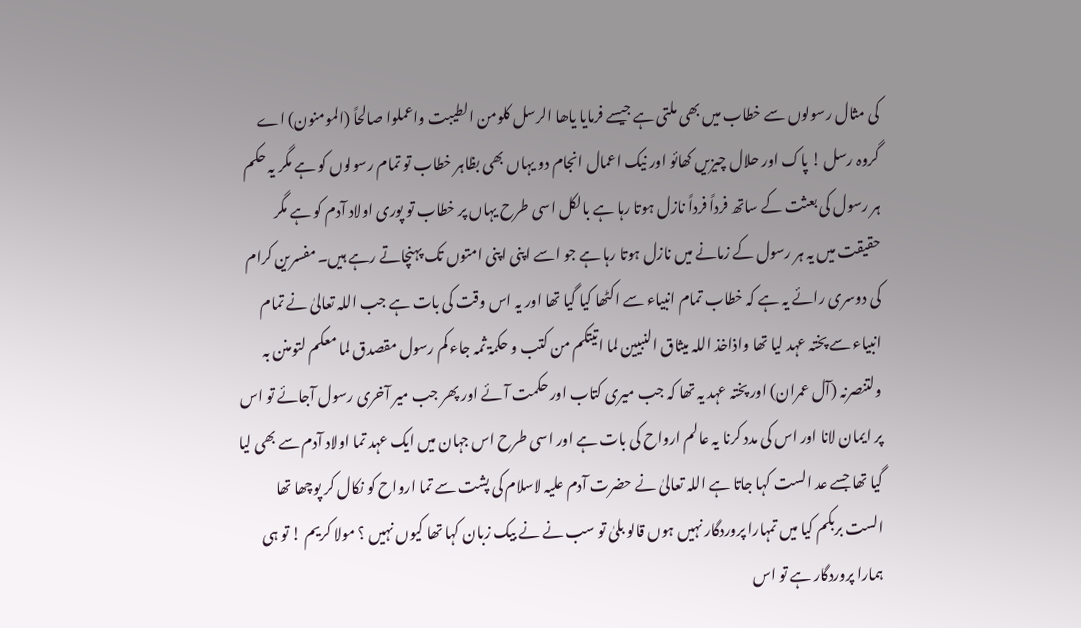کی مثال رسولوں سے خطاب میں بھی ملتی ہے جیسے فرمایا یاھا الرسل کلومن الطیبت واعملوا صالحاً (المومنون) اے گروہ رسل ! پاک اور حلال چیزیں کھائو اور نیک اعمال انجام دو یہاں بھی بظاہر خطاب تو تمام رسولوں کو ہے مگر یہ حکم ہر رسول کی بعثت کے ساتھ فرداً فرداً نازل ہوتا رہا ہے بالکل اسی طرح یہاں پر خطاب تو پوری اولاد آدم کو ہے مگر حقیقت میں یہ ہر رسول کے زمانے میں نازل ہوتا رہا ہے جو اسے اپنی اپنی امتوں تک پہنچاتے رہے ہیں۔ مفسرین کرام کی دوسری رائے یہ ہے کہ خطاب تمام انبیاء سے اکٹھا کیا گیا تھا اور یہ اس وقت کی بات ہے جب اللہ تعالیٰ نے تمام انبیاء سے پختہ عہد لیا تھا واذاخذ اللہ میثاق النبیین لما اتیتکم من کتب و حکمۃ ثمہ جاء کم رسول مقصدق لما معکم لتومنن بہ ولتنصرنہ (آل عمران) اور پختہ عہد یہ تھا کہ جب میری کتاب اور حکمت آئے اور پھر جب میر آخری رسول آجائے تو اس پر ایمان لانا اور اس کی مدد کرنا یہ عالم ارواح کی بات ہے اور اسی طرح اس جہان میں ایک عہد تما اولاد آدم سے بھی لیا گیا تھا جسے عد الست کہا جاتا ہے اللہ تعالیٰ نے حضرت آدم علیہ لاسلام کی پشت سے تما ارواح کو نکال کر پوچھا تھا الست بربکم کیا میں تمہارا پروردگار نہیں ہوں قالو بلیٰ تو سب نے نے بیک زبان کہا تھا کیوں نہیں ؟ مولا کریم ! تو ہی ہمارا پروردگار ہے تو اس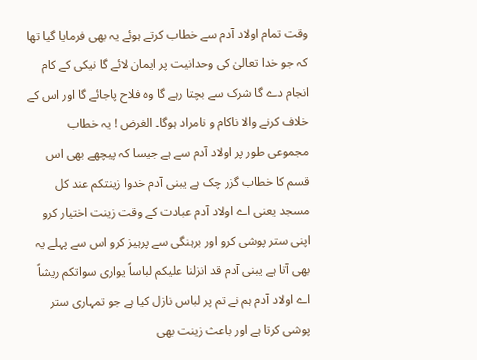وقت تمام اولاد آدم سے خطاب کرتے ہوئے یہ بھی فرمایا گیا تھا کہ جو خدا تعالیٰ کی وحدانیت پر ایمان لائے گا نیکی کے کام انجام دے گا شرک سے بچتا رہے گا وہ فلاح پاجائے گا اور اس کے خلاف کرنے والا ناکام و نامراد ہوگا۔ الغرض ! یہ خطاب مجموعی طور پر اولاد آدم سے ہے جیسا کہ پیچھے بھی اس قسم کا خطاب گزر چک ہے یبنی آدم خدوا زینتکم عند کل مسجد یعنی اے اولاد آدم عبادت کے وقت زینت اختیار کرو اپنی ستر پوشی کرو اور برہنگی سے پرہیز کرو اس سے پہلے یہ بھی آتا ہے یبنی آدم قد انزلنا علیکم لباساً یواری سواتکم ریشاً اے اولاد آدم ہم نے تم پر لباس نازل کیا ہے جو تمہاری ستر پوشی کرتا ہے اور باعث زینت بھی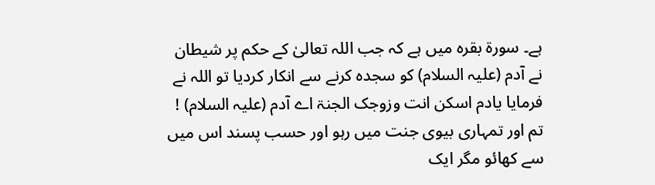ہے۔ سورۃ بقرہ میں ہے کہ جب اللہ تعالیٰ کے حکم پر شیطان نے آدم (علیہ السلام) کو سجدہ کرنے سے انکار کردیا تو اللہ نے فرمایا یادم اسکن انت وزوجک الجنۃ اے آدم (علیہ السلام) ! تم اور تمہاری بیوی جنت میں رہو اور حسب پسند اس میں سے کھائو مگر ایک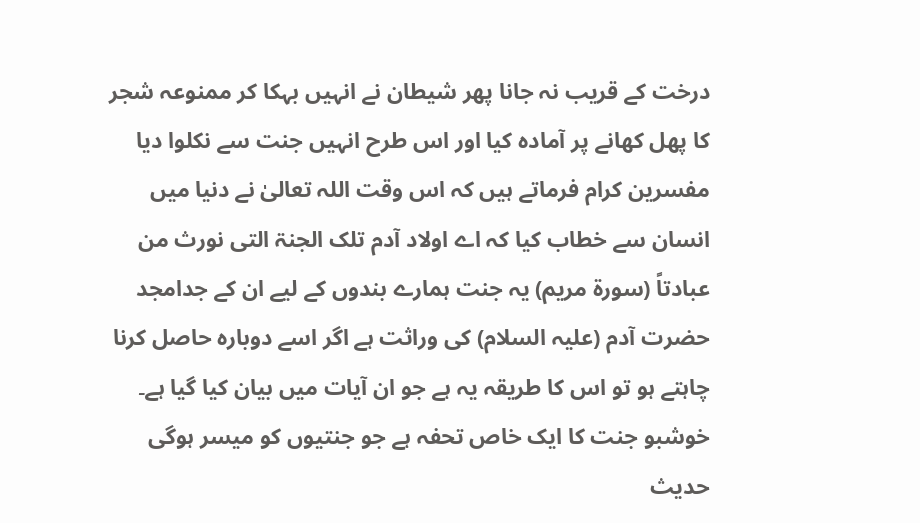درخت کے قریب نہ جانا پھر شیطان نے انہیں بہکا کر ممنوعہ شجر کا پھل کھانے پر آمادہ کیا اور اس طرح انہیں جنت سے نکلوا دیا مفسرین کرام فرماتے ہیں کہ اس وقت اللہ تعالیٰ نے دنیا میں انسان سے خطاب کیا کہ اے اولاد آدم تلک الجنۃ التی نورث من عبادتاً (سورۃ مریم) یہ جنت ہمارے بندوں کے لیے ان کے جدامجد حضرت آدم (علیہ السلام) کی وراثت ہے اگر اسے دوبارہ حاصل کرنا چاہتے ہو تو اس کا طریقہ یہ ہے جو ان آیات میں بیان کیا گیا ہے۔ خوشبو جنت کا ایک خاص تحفہ ہے جو جنتیوں کو میسر ہوگی حدیث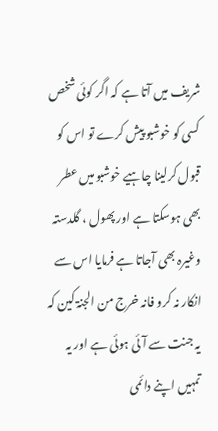شریف میں آتا ہے کہ اگر کوئی شخص کسی کو خوشبو پیش کرے تو اس کو قبول کرلینا چاہیے خوشبو میں عطر بھی ہوسکتا ہے اور پھول ، گلدستہ وغیرہ بھی آجاتا ہے فرمایا اس سے انکار نہ کرو فانہ خرج من الجنۃ کین کہ یہ جنت سے آئی ہوئی ہے اور یہ تمہیں اپنے دائمی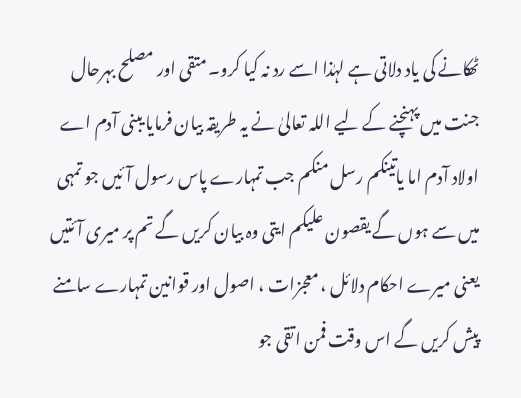ٹھکانے کی یاد دلاتی ہے لہٰذا اسے رد نہ کیا کرو۔ متقی اور مصلح بہرحال جنت میں پہنچنے کے لیے اللہ تعالیٰ نے یہ طریقہ بیان فرمایا یبنی آدم اے اولاد آدم اما یاتینکم رسل منکم جب تمہارے پاس رسول آئیں جو تمہی میں سے ہوں گے یقصون علیکم ایتی وہ بیان کریں گے تم پر میری آئتیں یعنی میرے احکام دلائل ، معجزات ، اصول اور قوانین تمہارے سامنے پیش کریں گے اس وقت فمن اتقی جو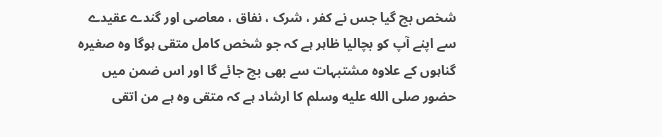شخص بچ گیا جس نے کفر ، شرک ، نفاق ، معاصی اور گندے عقیدے سے اپنے آپ کو بچالیا ظاہر ہے کہ جو شخص کامل متقی ہوگا وہ صغیرہ گناہوں کے علاوہ مشتبہات سے بھی بچ جائے گا اور اس ضمن میں حضور صلى الله عليه وسلم کا ارشاد ہے کہ متقی وہ ہے من اتقی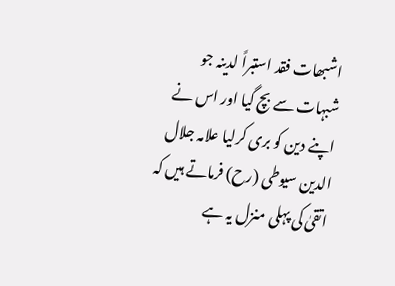اشبھات فقد استبراً لدینہ جو شبہات سے بچ گیا اور اس نے اپنے دین کو بری کرلیا علامہ جلال الدین سیوطی (رح) فرماتے ہیں کہ اتقیٰ کی پہلی منزل یہ ہے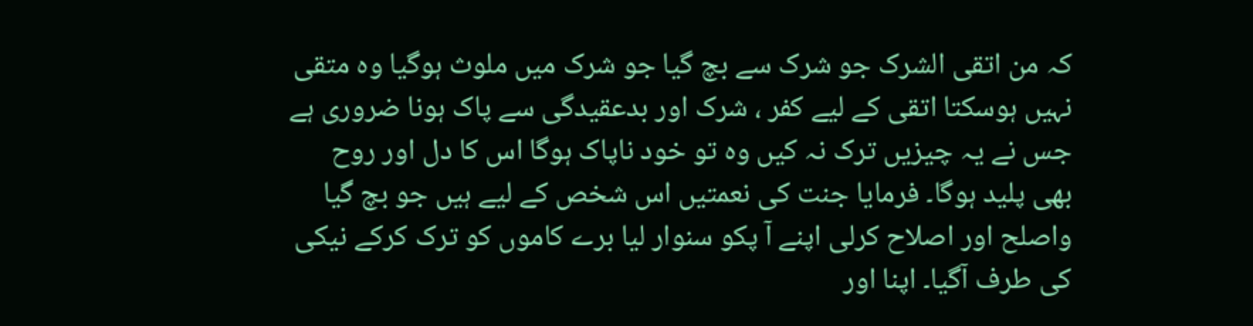کہ من اتقی الشرک جو شرک سے بچ گیا جو شرک میں ملوث ہوگیا وہ متقی نہیں ہوسکتا اتقی کے لیے کفر ، شرک اور بدعقیدگی سے پاک ہونا ضروری ہے جس نے یہ چیزیں ترک نہ کیں وہ تو خود ناپاک ہوگا اس کا دل اور روح بھی پلید ہوگا۔ فرمایا جنت کی نعمتیں اس شخص کے لیے ہیں جو بچ گیا واصلح اور اصلاح کرلی اپنے آ پکو سنوار لیا برے کاموں کو ترک کرکے نیکی کی طرف آگیا۔ اپنا اور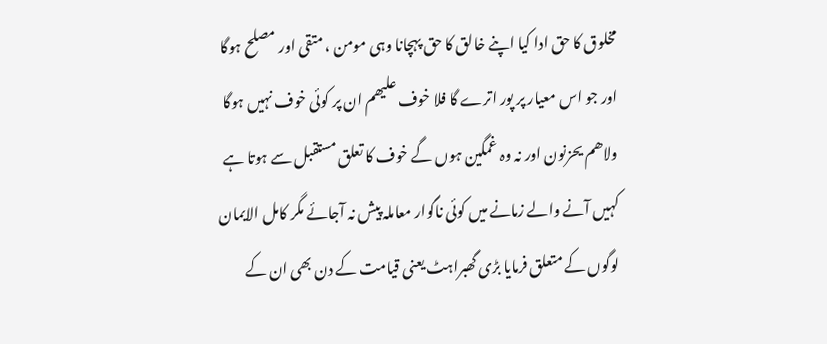مخلوق کا حق ادا کیا اپنے خالق کا حق پہچانا وہی مومن ، متقی اور مصلح ہوگا اور جو اس معیار پر پور اترے گا فلا خوف علیھم ان پر کوئی خوف نہیں ہوگا ولاھم یحزنون اور نہ وہ غمگین ہوں گے خوف کا تعلق مستقبل سے ہوتا ہے کہیں آنے والے زمانے میں کوئی ناگوار معاملہ پیش نہ آجائے مگر کامل الایمان لوگوں کے متعلق فرمایا بڑی گھبراہٹ یعنی قیامت کے دن بھی ان کے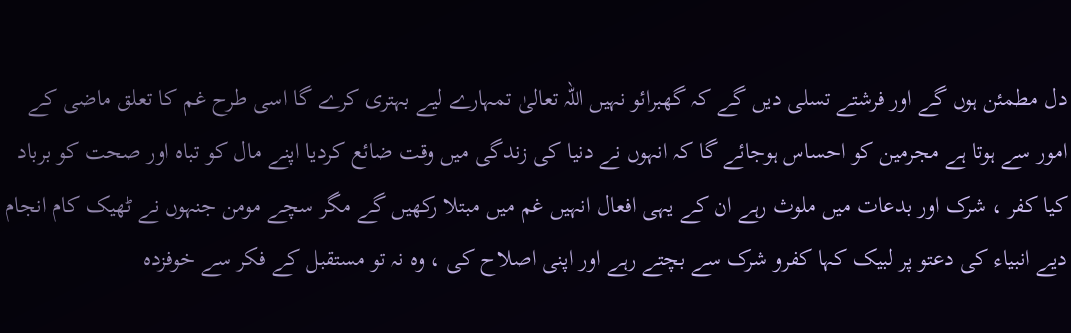دل مطمئن ہوں گے اور فرشتے تسلی دیں گے کہ گھبرائو نہیں اللہ تعالیٰ تمہارے لیے بہتری کرے گا اسی طرح غم کا تعلق ماضی کے امور سے ہوتا ہے مجرمین کو احساس ہوجائے گا کہ انہوں نے دنیا کی زندگی میں وقت ضائع کردیا اپنے مال کو تباہ اور صحت کو برباد کیا کفر ، شرک اور بدعات میں ملوث رہے ان کے یہی افعال انہیں غم میں مبتلا رکھیں گے مگر سچے مومن جنہوں نے ٹھیک کام انجام دیے انبیاء کی دعتو پر لبیک کہا کفرو شرک سے بچتے رہے اور اپنی اصلاح کی ، وہ نہ تو مستقبل کے فکر سے خوفزدہ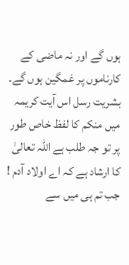ہوں گے اور نہ ماضی کے کارناموں پر غمگین ہوں گے۔ بشریت رسل اس آیت کریمہ میں منکم کا لفظ خاص طور پر تو جہ طلب ہے اللہ تعالیٰ کا ارشاد ہے کہ اے اولاد آدم ! جب تم ہی میں سے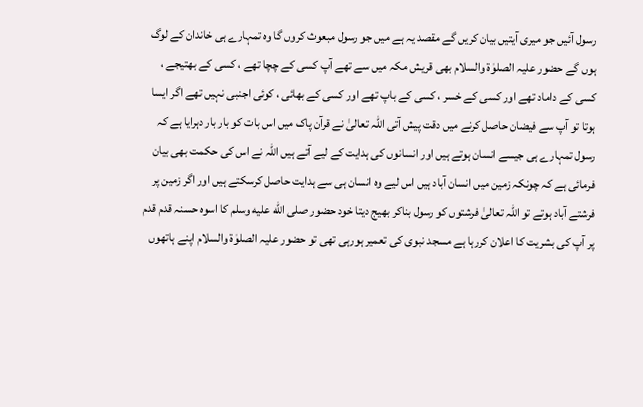رسول آئیں جو میری آیتیں بیان کریں گے مقصد یہ ہے میں جو رسول مبعوث کروں گا وہ تمہارے ہی خاندان کے لوگ ہوں گے حضور علیہ الصلوٰۃ والسلام بھی قریش مکہ میں سے تھے آپ کسی کے چچا تھے ، کسی کے بھتیجے ، کسی کے داماد تھے اور کسی کے خسر ، کسی کے باپ تھے اور کسی کے بھائی ، کوئی اجنبی نہیں تھے اگر ایسا ہوتا تو آپ سے فیضان حاصل کرنے میں دقت پیش آتی اللہ تعالیٰ نے قرآن پاک میں اس بات کو بار بار دہرایا ہے کہ رسول تمہارے ہی جیسے انسان ہوتے ہیں اور انسانوں کی ہدایت کے لیے آتے ہیں اللہ نے اس کی حکمت بھی بیان فرمائی ہے کہ چونکہ زمین میں انسان آباد ہیں اس لیے وہ انسان ہی سے ہدایت حاصل کرسکتے ہیں اور اگر زمین پر فرشتے آباد ہوتے تو اللہ تعالیٰ فرشتوں کو رسول بناکر بھیج دیتا خود حضور صلى الله عليه وسلم کا اسوہ حسنہ قدم قدم پر آپ کی بشریت کا اعلان کررہا ہے مسجد نبوی کی تعمیر ہورہی تھی تو حضور علیہ الصلوٰۃ والسلام اپنے ہاتھوں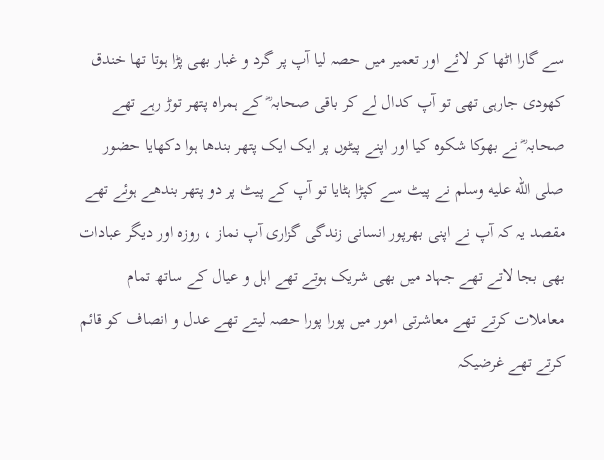سے گارا اٹھا کر لائے اور تعمیر میں حصہ لیا آپ پر گرد و غبار بھی پڑا ہوتا تھا خندق کھودی جارہی تھی تو آپ کدال لے کر باقی صحابہ ؓ کے ہمراہ پتھر توڑ رہے تھے صحابہ ؓ نے بھوکا شکوہ کیا اور اپنے پیٹوں پر ایک ایک پتھر بندھا ہوا دکھایا حضور صلى الله عليه وسلم نے پیٹ سے کپڑا ہٹایا تو آپ کے پیٹ پر دو پتھر بندھے ہوئے تھے مقصد یہ کہ آپ نے اپنی بھرپور انسانی زندگی گزاری آپ نماز ، روزہ اور دیگر عبادات بھی بجا لاتے تھے جہاد میں بھی شریک ہوتے تھے اہل و عیال کے ساتھ تمام معاملات کرتے تھے معاشرتی امور میں پورا پورا حصہ لیتے تھے عدل و انصاف کو قائم کرتے تھے غرضیکہ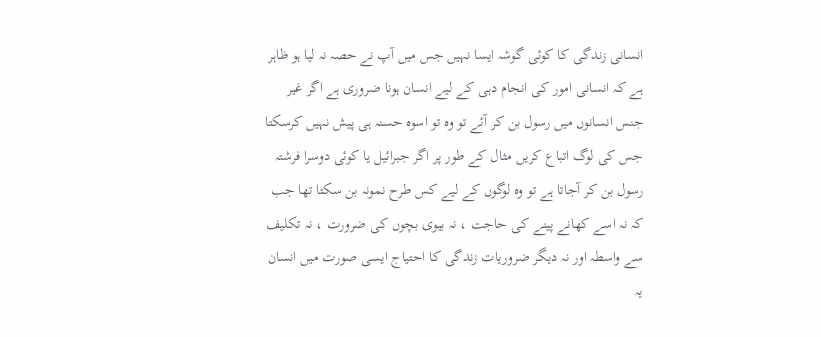انسانی زندگی کا کوئی گوشہ ایسا نہیں جس میں آپ نے حصہ نہ لیا ہو ظاہر ہے کہ انسانی امور کی انجام دہی کے لیے انسان ہونا ضروری ہے اگر غیر جنس انسانوں میں رسول بن کر آئے تو وہ تو اسوہ حسنہ ہی پیش نہیں کرسکتا جس کی لوگ اتباع کریں مثال کے طور پر اگر جبرائیل یا کوئی دوسرا فرشتہ رسول بن کر آجاتا ہے تو وہ لوگوں کے لیے کس طرح نمونہ بن سکتا تھا جب کہ نہ اسے کھانے پینے کی حاجت ، نہ بیوی بچوں کی ضرورت ، نہ تکلیف سے واسطہ اور نہ دیگر ضروریات زندگی کا احتیاج ایسی صورت میں انسان یہ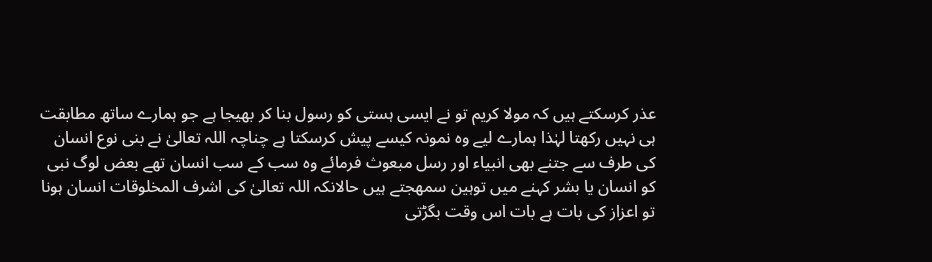عذر کرسکتے ہیں کہ مولا کریم تو نے ایسی ہستی کو رسول بنا کر بھیجا ہے جو ہمارے ساتھ مطابقت ہی نہیں رکھتا لہٰذا ہمارے لیے وہ نمونہ کیسے پیش کرسکتا ہے چناچہ اللہ تعالیٰ نے بنی نوع انسان کی طرف سے جتنے بھی انبیاء اور رسل مبعوث فرمائے وہ سب کے سب انسان تھے بعض لوگ نبی کو انسان یا بشر کہنے میں توہین سمھجتے ہیں حالانکہ اللہ تعالیٰ کی اشرف المخلوقات انسان ہونا تو اعزاز کی بات ہے بات اس وقت بگڑتی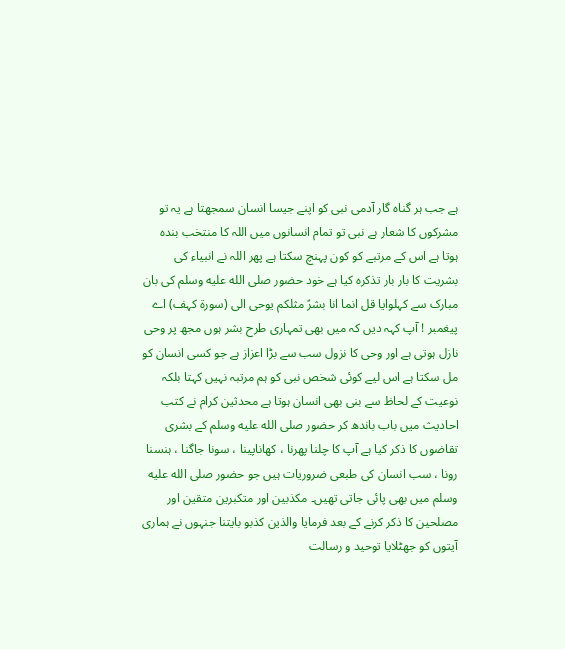ہے جب ہر گناہ گار آدمی نبی کو اپنے جیسا انسان سمجھتا ہے یہ تو مشرکوں کا شعار ہے نبی تو تمام انسانوں میں اللہ کا منتخب بندہ ہوتا ہے اس کے مرتبے کو کون پہنچ سکتا ہے پھر اللہ نے انبیاء کی بشریت کا بار بار تذکرہ کیا ہے خود حضور صلى الله عليه وسلم کی بان مبارک سے کہلوایا قل انما انا بشرً مثلکم یوحی الی (سورۃ کہف) اے پیغمبر ! آپ کہہ دیں کہ میں بھی تمہاری طرح بشر ہوں مجھ پر وحی نازل ہوتی ہے اور وحی کا نزول سب سے بڑا اعزاز ہے جو کسی انسان کو مل سکتا ہے اس لیے کوئی شخص نبی کو ہم مرتبہ نہیں کہتا بلکہ نوعیت کے لحاظ سے بنی بھی انسان ہوتا ہے محدثین کرام نے کتب احادیث میں باب باندھ کر حضور صلى الله عليه وسلم کے بشری تقاضوں کا ذکر کیا ہے آپ کا چلنا پھرنا ، کھاناپینا ، سونا جاگنا ، ہنسنا رونا ، سب انسان کی طبعی ضروریات ہیں جو حضور صلى الله عليه وسلم میں بھی پائی جاتی تھیں۔ مکذبین اور متکبرین متقین اور مصلحین کا ذکر کرنے کے بعد فرمایا والذین کذبو بایتنا جنہوں نے ہماری آیتوں کو جھٹلایا توحید و رسالت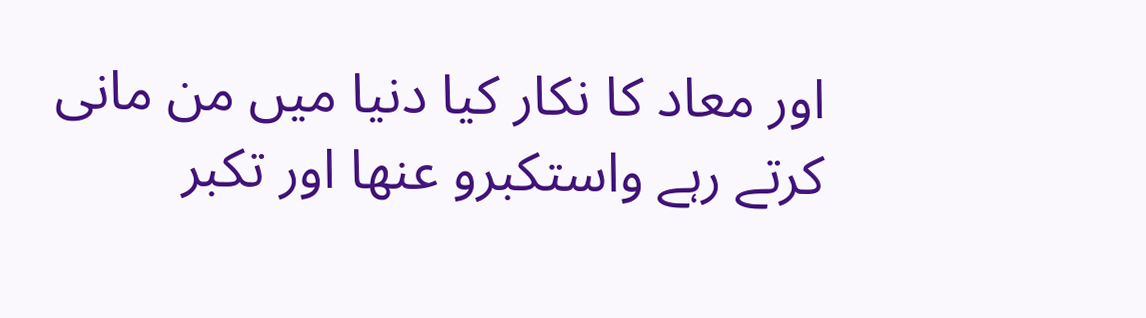اور معاد کا نکار کیا دنیا میں من مانی کرتے رہے واستکبرو عنھا اور تکبر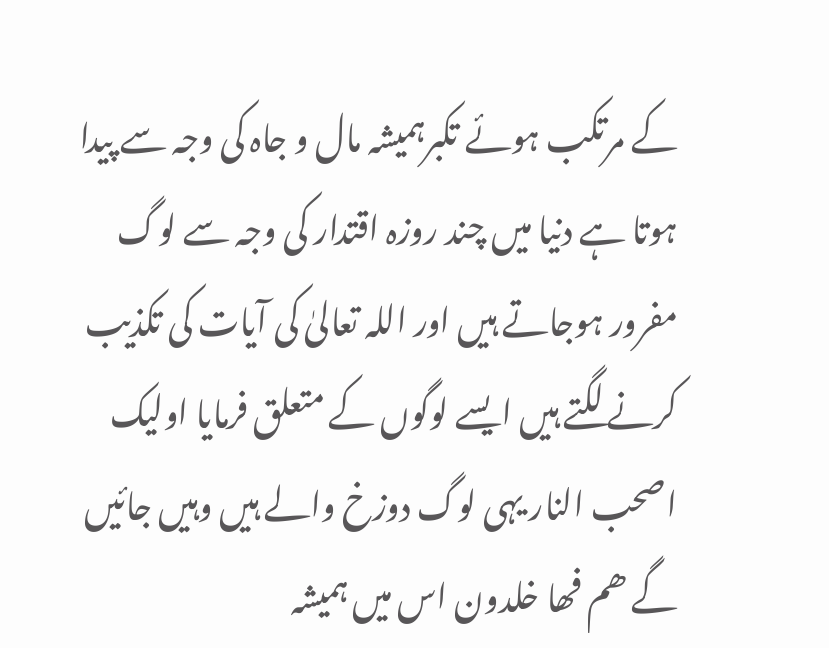کے مرتکب ہوئے تکبرہمیشہ مال و جاہ کی وجہ سے پیدا ہوتا ہے دنیا میں چند روزہ اقتدار کی وجہ سے لوگ مفرور ہوجاتے ہیں اور اللہ تعالیٰ کی آیات کی تکذیب کرنے لگتے ہیں ایسے لوگوں کے متعلق فرمایا اولیک اصحب النار یہی لوگ دوزخ والے ہیں وہیں جائیں گے ھم فھا خلدون اس میں ہمیشہ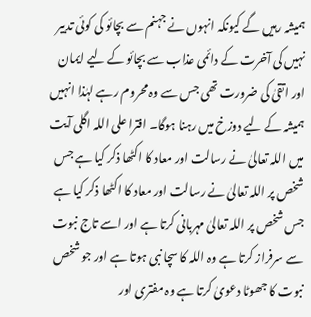ہمیشہ رہیں گے کیونکہ انہوں نے جہنم سے بچائو کی کوئی تدبیر نہیں کی آخرت کے دائمی عذاب سے بچائو کے لیے ایمان اور اتقیٰ کی ضرورت تھی جس سے وہ محروم رہے لہٰذا انہیں ہمیشہ کے لیے دوزخ میں رہنا ہوگا۔ افترا علی اللہ اگلی آیت میں اللہ تعالیٰ نے رسالت اور معاد کا اکٹھا ذکر کیا ہے جس شخص پر اللہ تعالیٰ نے رسالت اور معاد کا اکٹھا ذکر کیا ہے جس شخص پر اللہ تعالیٰ مہربانی کرتا ہے اور اسے تاج نبوت سے سرفراز کرتا ہے وہ اللہ کا سچا نبی ہوتا ہے اور جو شخص نبوت کا جھوٹا دعویٰ کرتا ہے وہ مفتری اور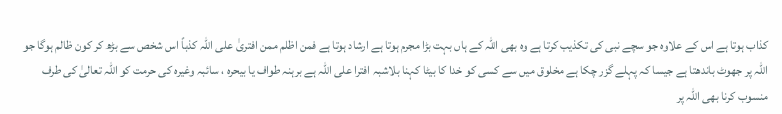کذاب ہوتا ہے اس کے علاوہ جو سچے نبی کی تکذیب کرتا ہے وہ بھی اللہ کے ہاں بہت بڑا مجرم ہوتا ہے ارشاد ہوتا ہے فمن اظلم ممن افتریٰ علی اللہ کذباً اس شخص سے بڑھ کر کون ظالم ہوگا جو اللہ پر جھوٹ باندھتا ہے جیسا کہ پہلے گزر چکا ہے مخلوق میں سے کسی کو خدا کا بیٹا کہنا بلاشبہ افترا علی اللہ ہے برہنہ طواف یا بیحرہ ، سائبہ وغیرہ کی حرمت کو اللہ تعالیٰ کی طرف منسوب کرنا بھی اللہ پر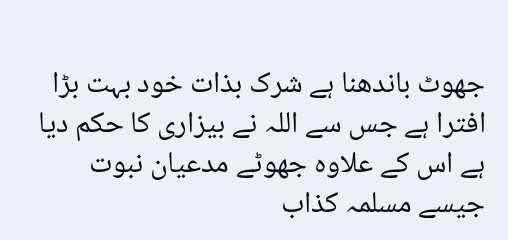جھوٹ باندھنا ہے شرک بذات خود بہت بڑا افترا ہے جس سے اللہ نے بیزاری کا حکم دیا ہے اس کے علاوہ جھوٹے مدعیان نبوت جیسے مسلمہ کذاب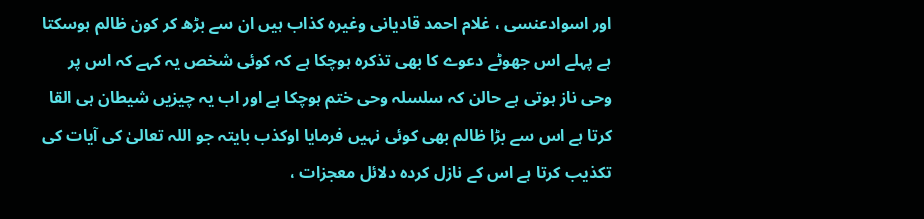اور اسوادعنسی ، غلام احمد قادیانی وغیرہ کذاب ہیں ان سے بڑھ کر کون ظالم ہوسکتا ہے پہلے اس جھوٹے دعوے کا بھی تذکرہ ہوچکا ہے کہ کوئی شخص یہ کہے کہ اس پر وحی ناز ہوتی ہے حالن کہ سلسلہ وحی ختم ہوچکا ہے اور اب یہ چیزیں شیطان ہی القا کرتا ہے اس سے بڑا ظالم بھی کوئی نہیں فرمایا اوکذب بایتہ جو اللہ تعالیٰ کی آیات کی تکذیب کرتا ہے اس کے نازل کردہ دلائل معجزات ،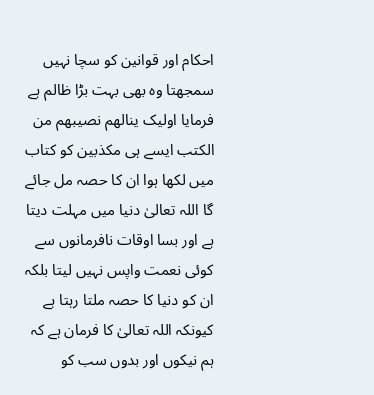احکام اور قوانین کو سچا نہیں سمجھتا وہ بھی بہت بڑا ظالم ہے فرمایا اولیک ینالھم نصیبھم من الکتب ایسے ہی مکذبین کو کتاب میں لکھا ہوا ان کا حصہ مل جائے گا اللہ تعالیٰ دنیا میں مہلت دیتا ہے اور بسا اوقات نافرمانوں سے کوئی نعمت واپس نہیں لیتا بلکہ ان کو دنیا کا حصہ ملتا رہتا ہے کیونکہ اللہ تعالیٰ کا فرمان ہے کہ ہم نیکوں اور بدوں سب کو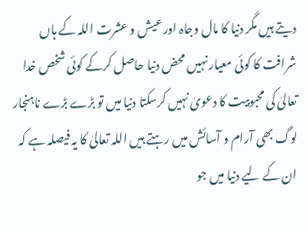دیتے ہیں مگر دنیا کا مال وجاہ اور عیش و عشرت اللہ کے ہاں شرافت کا کوئی معیار نہیں محض دنیا حاصل کرکے کوئی شخص خدا تعالیٰ کی محبوبیت کا دعویٰ نہیں کرسکتا دنیا میں تو بڑے بڑے ناہنجار لوگ بھی آرام و آسائش میں رہتے ہیں اللہ تعالیٰ کا یہ فیصلہ ہے کہ ان کے لیے دنیا میں جو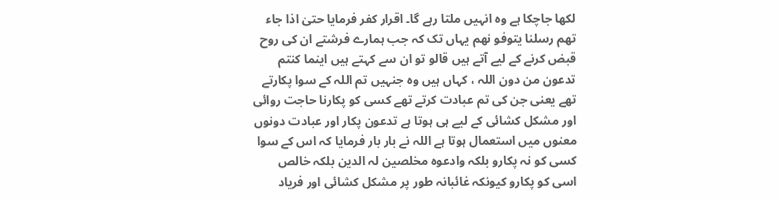لکھا جاچکا ہے وہ انہیں ملتا رہے گا۔ اقرار کفر فرمایا حتیٰ اذا جاء تھم رسلنا یتوفو نھم یہاں تک کہ جب ہمارے فرشتے ان کی روح قبض کرنے کے لیے آتے ہیں قالو تو ان سے کہتے ہیں اینما کنتم تدعون من دون اللہ ، کہاں ہیں وہ جنہیں تم اللہ کے سوا پکارتے تھے یعنی جن کی تم عبادت کرتے تھے کسی کو پکارنا حاجت روائی اور مشکل کشائی کے لیے ہی ہوتا ہے تدعون پکار اور عبادت دونوں معنوں میں استعمال ہوتا ہے اللہ نے بار بار فرمایا کہ اس کے سوا کسی کو نہ پکارو بلکہ وادعوہ مخلصین لہ الدین بلکہ خالص اسی کو پکارو کیونکہ غائبانہ طور پر مشکل کشائی اور فریاد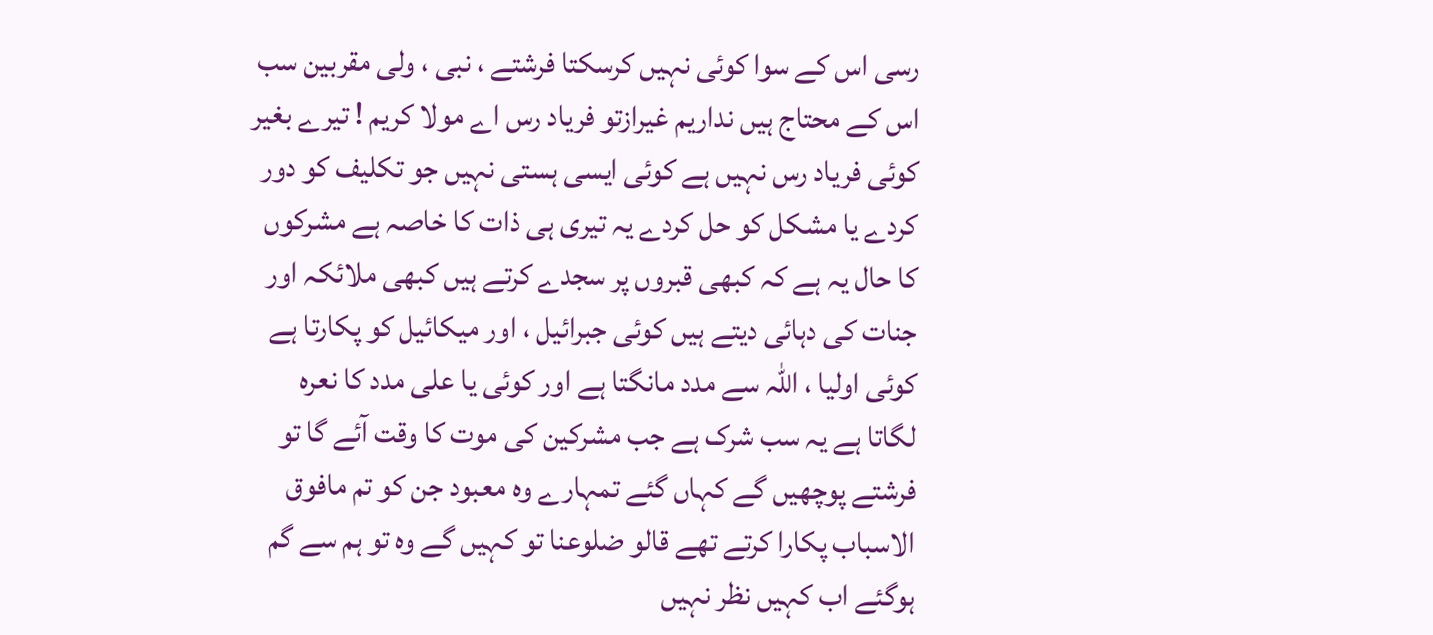رسی اس کے سوا کوئی نہیں کرسکتا فرشتے ، نبی ، ولی مقربین سب اس کے محتاج ہیں نداریم غیرازتو فریاد رس اے مولا کریم ! تیرے بغیر کوئی فریاد رس نہیں ہے کوئی ایسی ہستی نہیں جو تکلیف کو دور کردے یا مشکل کو حل کردے یہ تیری ہی ذات کا خاصہ ہے مشرکوں کا حال یہ ہے کہ کبھی قبروں پر سجدے کرتے ہیں کبھی ملائکہ اور جنات کی دہائی دیتے ہیں کوئی جبرائیل ، اور میکائیل کو پکارتا ہے کوئی اولیا ، اللہ سے مدد مانگتا ہے اور کوئی یا علی مدد کا نعرہ لگاتا ہے یہ سب شرک ہے جب مشرکین کی موت کا وقت آئے گا تو فرشتے پوچھیں گے کہاں گئے تمہارے وہ معبود جن کو تم مافوق الاسباب پکارا کرتے تھے قالو ضلوعنا تو کہیں گے وہ تو ہم سے گم ہوگئے اب کہیں نظر نہیں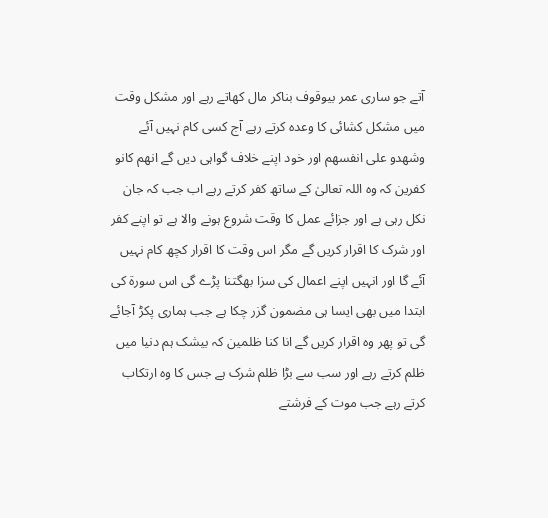آتے جو ساری عمر بیوقوف بناکر مال کھاتے رہے اور مشکل وقت میں مشکل کشائی کا وعدہ کرتے رہے آج کسی کام نہیں آئے وشھدو علی انفسھم اور خود اپنے خلاف گواہی دیں گے انھم کانو کفرین کہ وہ اللہ تعالیٰ کے ساتھ کفر کرتے رہے اب جب کہ جان نکل رہی ہے اور جزائے عمل کا وقت شروع ہونے والا ہے تو اپنے کفر اور شرک کا اقرار کریں گے مگر اس وقت کا اقرار کچھ کام نہیں آئے گا اور انہیں اپنے اعمال کی سزا بھگتنا پڑے گی اس سورة کی ابتدا میں بھی ایسا ہی مضمون گزر چکا ہے جب ہماری پکڑ آجائے گی تو پھر وہ اقرار کریں گے انا کنا ظلمین کہ بیشک ہم دنیا میں ظلم کرتے رہے اور سب سے بڑا ظلم شرک ہے جس کا وہ ارتکاب کرتے رہے جب موت کے فرشتے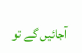آجائیں گے تو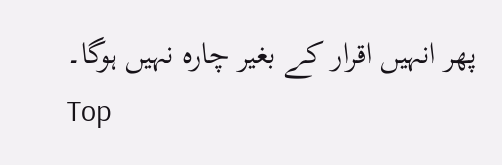پھر انہیں اقرار کے بغیر چارہ نہیں ہوگا۔
Top